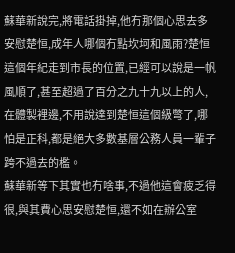蘇華新說完,將電話掛掉,他冇那個心思去多安慰楚恒,成年人哪個冇點坎坷和風雨?楚恒這個年紀走到市長的位置,已經可以說是一帆風順了,甚至超過了百分之九十九以上的人,在體製裡邊,不用說達到楚恒這個級彆了,哪怕是正科,都是絕大多數基層公務人員一輩子跨不過去的檻。
蘇華新等下其實也冇啥事,不過他這會疲乏得很,與其費心思安慰楚恒,還不如在辦公室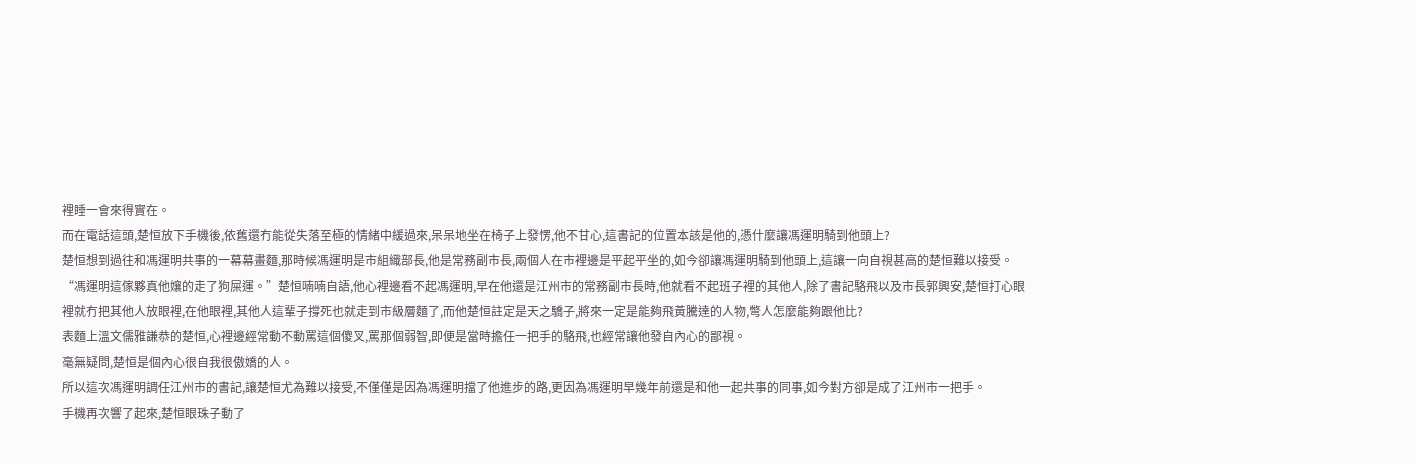裡睡一會來得實在。
而在電話這頭,楚恒放下手機後,依舊還冇能從失落至極的情緒中緩過來,呆呆地坐在椅子上發愣,他不甘心,這書記的位置本該是他的,憑什麼讓馮運明騎到他頭上?
楚恒想到過往和馮運明共事的一幕幕畫麵,那時候馮運明是市組織部長,他是常務副市長,兩個人在市裡邊是平起平坐的,如今卻讓馮運明騎到他頭上,這讓一向自視甚高的楚恒難以接受。
“馮運明這傢夥真他孃的走了狗屎運。”楚恒喃喃自語,他心裡邊看不起馮運明,早在他還是江州市的常務副市長時,他就看不起班子裡的其他人,除了書記駱飛以及市長郭興安,楚恒打心眼裡就冇把其他人放眼裡,在他眼裡,其他人這輩子撐死也就走到市級層麵了,而他楚恒註定是天之驕子,將來一定是能夠飛黃騰達的人物,彆人怎麼能夠跟他比?
表麵上溫文儒雅謙恭的楚恒,心裡邊經常動不動罵這個傻叉,罵那個弱智,即便是當時擔任一把手的駱飛,也經常讓他發自內心的鄙視。
毫無疑問,楚恒是個內心很自我很傲嬌的人。
所以這次馮運明調任江州市的書記,讓楚恒尤為難以接受,不僅僅是因為馮運明擋了他進步的路,更因為馮運明早幾年前還是和他一起共事的同事,如今對方卻是成了江州市一把手。
手機再次響了起來,楚恒眼珠子動了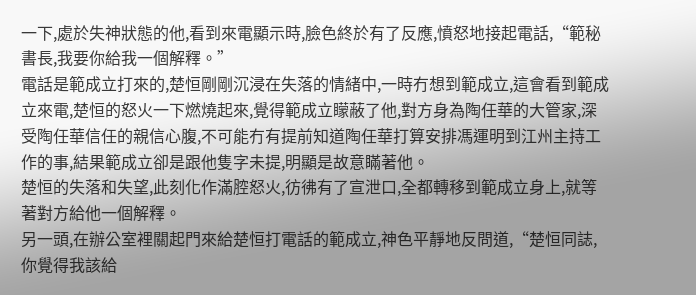一下,處於失神狀態的他,看到來電顯示時,臉色終於有了反應,憤怒地接起電話,“範秘書長,我要你給我一個解釋。”
電話是範成立打來的,楚恒剛剛沉浸在失落的情緒中,一時冇想到範成立,這會看到範成立來電,楚恒的怒火一下燃燒起來,覺得範成立矇蔽了他,對方身為陶任華的大管家,深受陶任華信任的親信心腹,不可能冇有提前知道陶任華打算安排馮運明到江州主持工作的事,結果範成立卻是跟他隻字未提,明顯是故意瞞著他。
楚恒的失落和失望,此刻化作滿腔怒火,彷彿有了宣泄口,全都轉移到範成立身上,就等著對方給他一個解釋。
另一頭,在辦公室裡關起門來給楚恒打電話的範成立,神色平靜地反問道,“楚恒同誌,你覺得我該給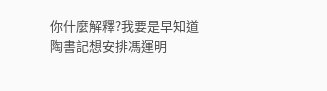你什麼解釋?我要是早知道陶書記想安排馮運明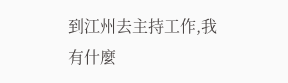到江州去主持工作,我有什麼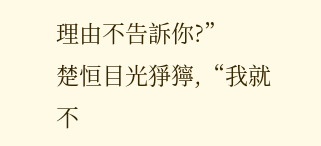理由不告訴你?”
楚恒目光猙獰,“我就不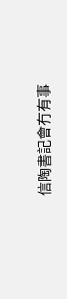信陶書記會冇有事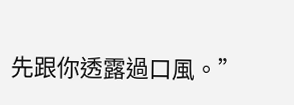先跟你透露過口風。”